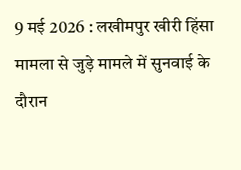9 मई 2026 : लखीमपुर खीरी हिंसा मामला से जुड़े मामले में सुनवाई के दौरान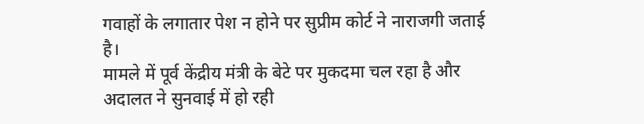गवाहों के लगातार पेश न होने पर सुप्रीम कोर्ट ने नाराजगी जताई है।
मामले में पूर्व केंद्रीय मंत्री के बेटे पर मुकदमा चल रहा है और अदालत ने सुनवाई में हो रही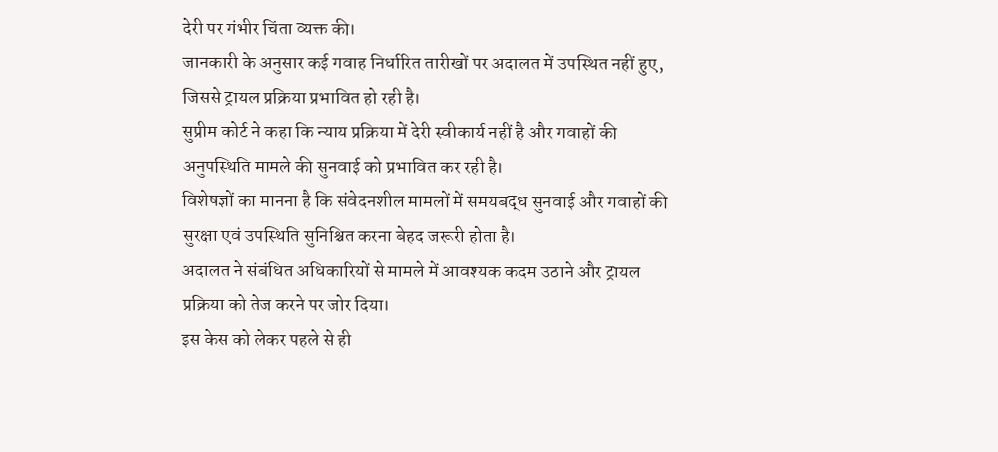देरी पर गंभीर चिंता व्यक्त की।
जानकारी के अनुसार कई गवाह निर्धारित तारीखों पर अदालत में उपस्थित नहीं हुए, जिससे ट्रायल प्रक्रिया प्रभावित हो रही है।
सुप्रीम कोर्ट ने कहा कि न्याय प्रक्रिया में देरी स्वीकार्य नहीं है और गवाहों की अनुपस्थिति मामले की सुनवाई को प्रभावित कर रही है।
विशेषज्ञों का मानना है कि संवेदनशील मामलों में समयबद्ध सुनवाई और गवाहों की सुरक्षा एवं उपस्थिति सुनिश्चित करना बेहद जरूरी होता है।
अदालत ने संबंधित अधिकारियों से मामले में आवश्यक कदम उठाने और ट्रायल प्रक्रिया को तेज करने पर जोर दिया।
इस केस को लेकर पहले से ही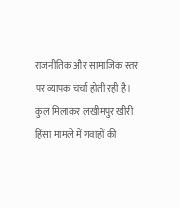राजनीतिक और सामाजिक स्तर पर व्यापक चर्चा होती रही है।
कुल मिलाकर लखीमपुर खीरी हिंसा मामले में गवाहों की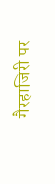गैरहाजिरी पर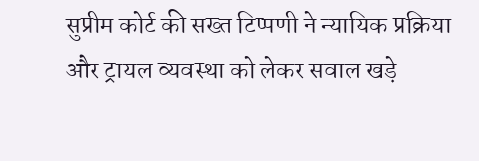सुप्रीम कोर्ट की सख्त टिप्पणी ने न्यायिक प्रक्रिया और ट्रायल व्यवस्था को लेकर सवाल खड़े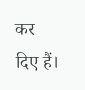कर दिए हैं।